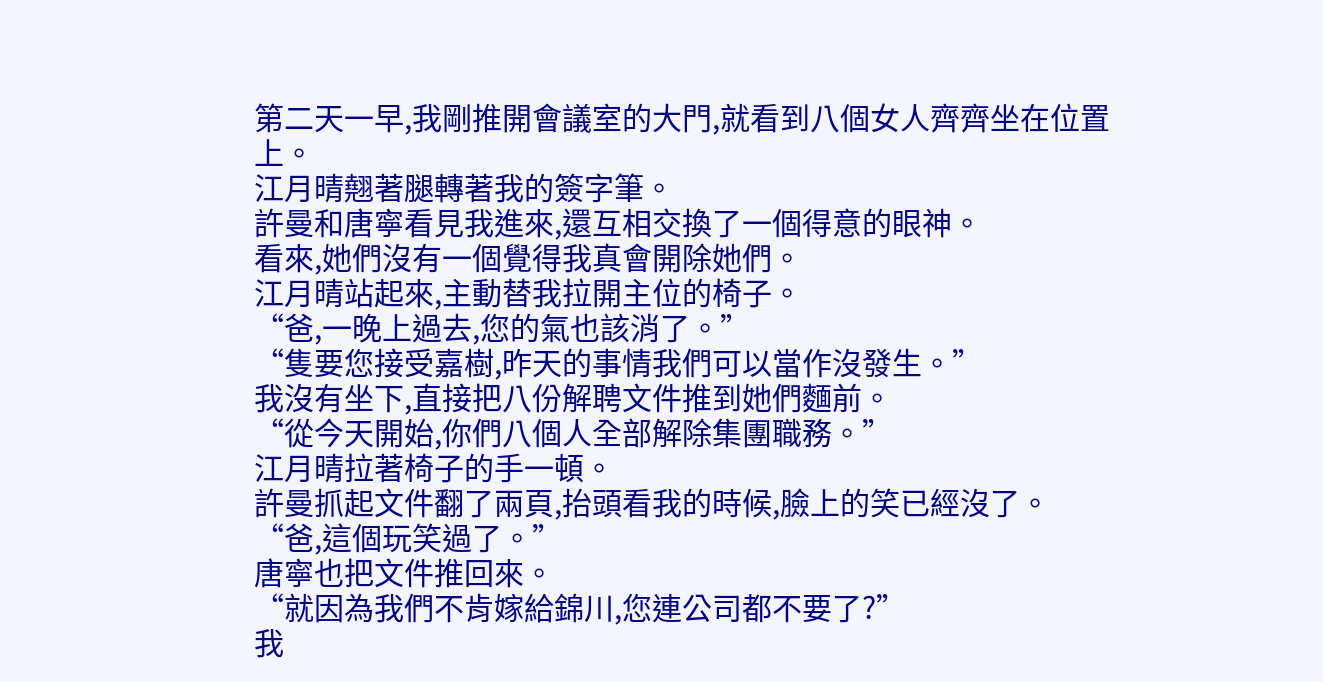第二天一早,我剛推開會議室的大門,就看到八個女人齊齊坐在位置上。
江月晴翹著腿轉著我的簽字筆。
許曼和唐寧看見我進來,還互相交換了一個得意的眼神。
看來,她們沒有一個覺得我真會開除她們。
江月晴站起來,主動替我拉開主位的椅子。
“爸,一晚上過去,您的氣也該消了。”
“隻要您接受嘉樹,昨天的事情我們可以當作沒發生。”
我沒有坐下,直接把八份解聘文件推到她們麵前。
“從今天開始,你們八個人全部解除集團職務。”
江月晴拉著椅子的手一頓。
許曼抓起文件翻了兩頁,抬頭看我的時候,臉上的笑已經沒了。
“爸,這個玩笑過了。”
唐寧也把文件推回來。
“就因為我們不肯嫁給錦川,您連公司都不要了?”
我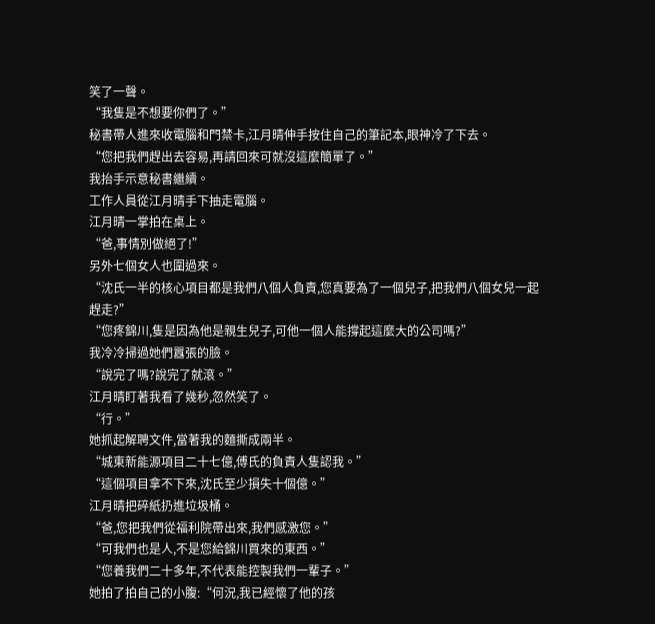笑了一聲。
“我隻是不想要你們了。”
秘書帶人進來收電腦和門禁卡,江月晴伸手按住自己的筆記本,眼神冷了下去。
“您把我們趕出去容易,再請回來可就沒這麼簡單了。”
我抬手示意秘書繼續。
工作人員從江月晴手下抽走電腦。
江月晴一掌拍在桌上。
“爸,事情別做絕了!”
另外七個女人也圍過來。
“沈氏一半的核心項目都是我們八個人負責,您真要為了一個兒子,把我們八個女兒一起趕走?”
“您疼錦川,隻是因為他是親生兒子,可他一個人能撐起這麼大的公司嗎?”
我冷冷掃過她們囂張的臉。
“說完了嗎?說完了就滾。”
江月晴盯著我看了幾秒,忽然笑了。
“行。”
她抓起解聘文件,當著我的麵撕成兩半。
“城東新能源項目二十七億,傅氏的負責人隻認我。”
“這個項目拿不下來,沈氏至少損失十個億。”
江月晴把碎紙扔進垃圾桶。
“爸,您把我們從福利院帶出來,我們感激您。”
“可我們也是人,不是您給錦川買來的東西。”
“您養我們二十多年,不代表能控製我們一輩子。”
她拍了拍自己的小腹:“何況,我已經懷了他的孩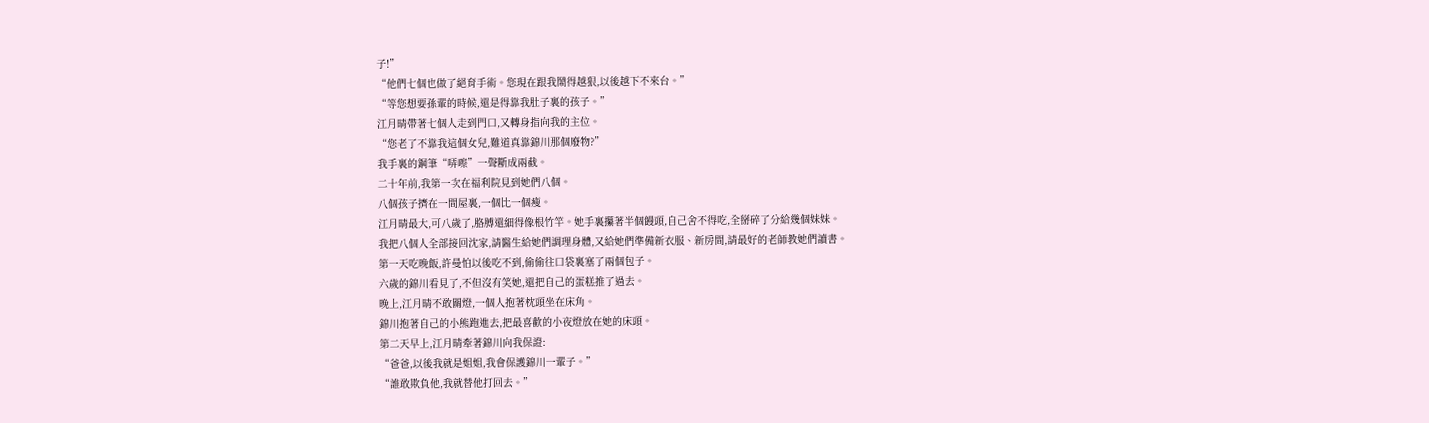子!”
“他們七個也做了絕育手術。您現在跟我鬧得越狠,以後越下不來台。”
“等您想要孫輩的時候,還是得靠我肚子裏的孩子。”
江月晴帶著七個人走到門口,又轉身指向我的主位。
“您老了不靠我這個女兒,難道真靠錦川那個廢物?”
我手裏的鋼筆“哢嚓”一聲斷成兩截。
二十年前,我第一次在福利院見到她們八個。
八個孩子擠在一間屋裏,一個比一個瘦。
江月晴最大,可八歲了,胳膊還細得像根竹竿。她手裏攥著半個饅頭,自己舍不得吃,全掰碎了分給幾個妹妹。
我把八個人全部接回沈家,請醫生給她們調理身體,又給她們準備新衣服、新房間,請最好的老師教她們讀書。
第一天吃晚飯,許曼怕以後吃不到,偷偷往口袋裏塞了兩個包子。
六歲的錦川看見了,不但沒有笑她,還把自己的蛋糕推了過去。
晚上,江月晴不敢關燈,一個人抱著枕頭坐在床角。
錦川抱著自己的小熊跑進去,把最喜歡的小夜燈放在她的床頭。
第二天早上,江月晴牽著錦川向我保證:
“爸爸,以後我就是姐姐,我會保護錦川一輩子。”
“誰敢欺負他,我就替他打回去。”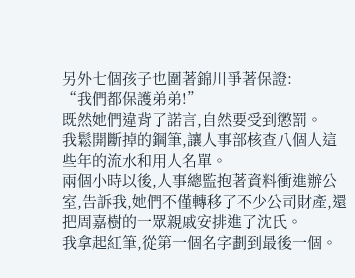另外七個孩子也圍著錦川爭著保證:
“我們都保護弟弟!”
既然她們違背了諾言,自然要受到懲罰。
我鬆開斷掉的鋼筆,讓人事部核查八個人這些年的流水和用人名單。
兩個小時以後,人事總監抱著資料衝進辦公室,告訴我,她們不僅轉移了不少公司財產,還把周嘉樹的一眾親戚安排進了沈氏。
我拿起紅筆,從第一個名字劃到最後一個。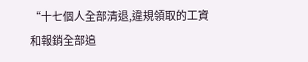“十七個人全部清退,違規領取的工資和報銷全部追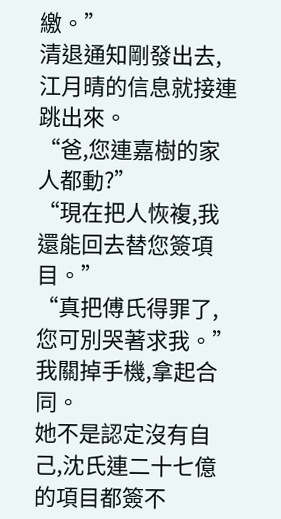繳。”
清退通知剛發出去,江月晴的信息就接連跳出來。
“爸,您連嘉樹的家人都動?”
“現在把人恢複,我還能回去替您簽項目。”
“真把傅氏得罪了,您可別哭著求我。”
我關掉手機,拿起合同。
她不是認定沒有自己,沈氏連二十七億的項目都簽不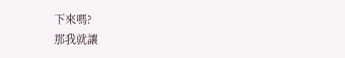下來嗎?
那我就讓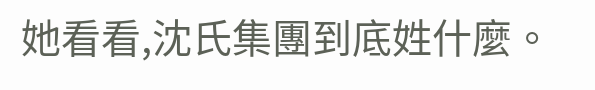她看看,沈氏集團到底姓什麼。